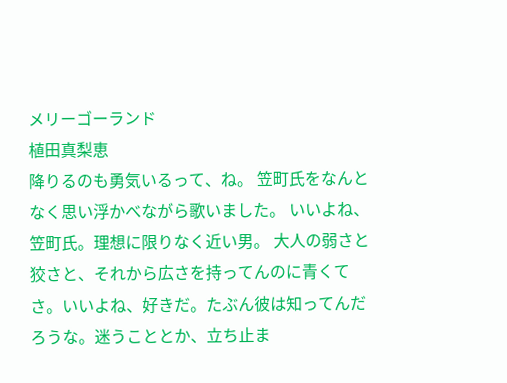メリーゴーランド
植田真梨恵
降りるのも勇気いるって、ね。 笠町氏をなんとなく思い浮かべながら歌いました。 いいよね、笠町氏。理想に限りなく近い男。 大人の弱さと狡さと、それから広さを持ってんのに青くてさ。いいよね、好きだ。たぶん彼は知ってんだろうな。迷うこととか、立ち止ま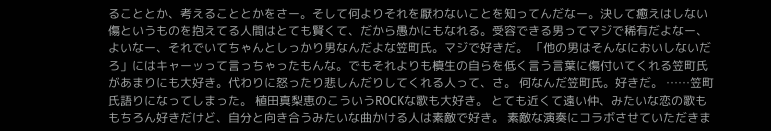ることとか、考えることとかをさー。そして何よりそれを厭わないことを知ってんだなー。決して癒えはしない傷というものを抱えてる人間はとても賢くて、だから愚かにもなれる。受容できる男ってマジで稀有だよなー、よいなー、それでいてちゃんとしっかり男なんだよな笠町氏。マジで好きだ。 「他の男はそんなにおいしないだろ」にはキャーッって言っちゃったもんな。でもそれよりも槙生の自らを低く言う言葉に傷付いてくれる笠町氏があまりにも大好き。代わりに怒ったり悲しんだりしてくれる人って、さ。 何なんだ笠町氏。好きだ。 ……笠町氏語りになってしまった。 植田真梨恵のこういうROCKな歌も大好き。 とても近くて遠い仲、みたいな恋の歌ももちろん好きだけど、自分と向き合うみたいな曲かける人は素敵で好き。 素敵な演奏にコラボさせていただきま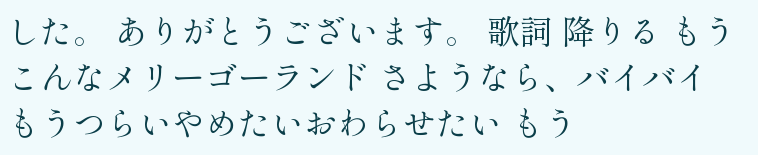した。 ありがとうございます。 歌詞 降りる もうこんなメリーゴーランド さようなら、バイバイ もうつらいやめたいおわらせたい もう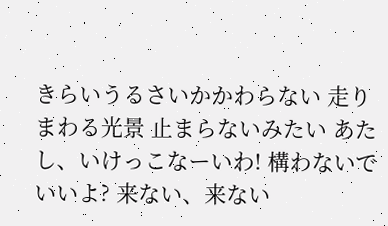きらいうるさいかかわらない 走りまわる光景 止まらないみたい あたし、いけっこなーいわ! 構わないでいいよ? 来ない、来ない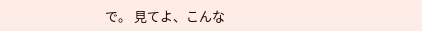で。 見てよ、こんな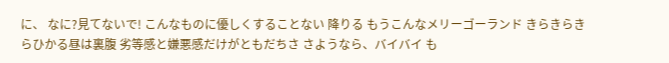に、 なに?見てないで! こんなものに優しくすることない 降りる もうこんなメリーゴーランド きらきらきらひかる昼は裏腹 劣等感と嫌悪感だけがともだちさ さようなら、バイバイ も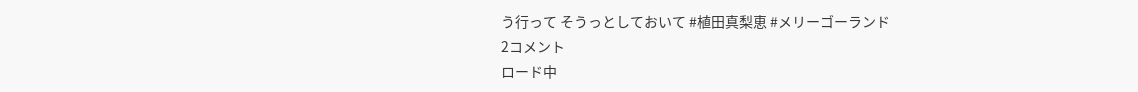う行って そうっとしておいて #植田真梨恵 #メリーゴーランド
2コメント
ロード中